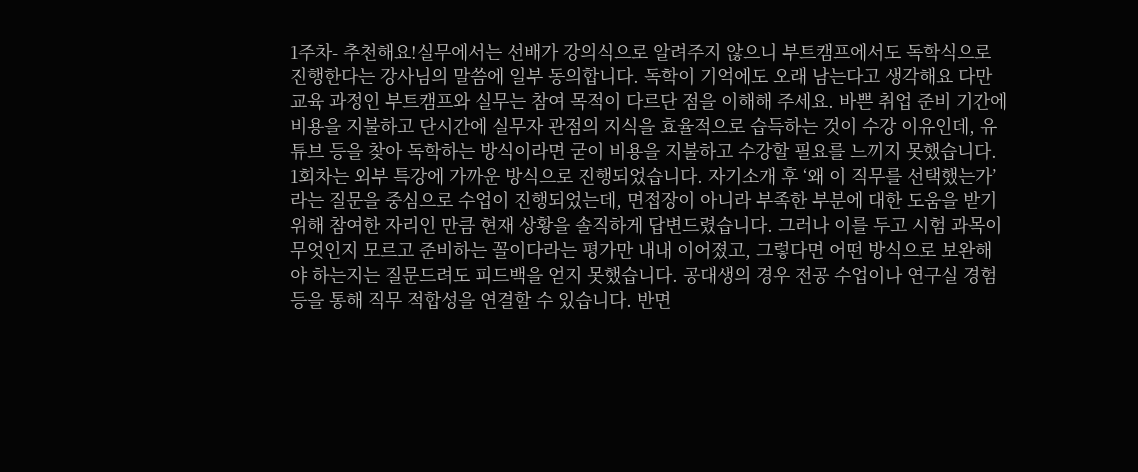1주차- 추천해요!실무에서는 선배가 강의식으로 알려주지 않으니 부트캠프에서도 독학식으로 진행한다는 강사님의 말씀에 일부 동의합니다. 독학이 기억에도 오래 남는다고 생각해요 다만 교육 과정인 부트캠프와 실무는 참여 목적이 다르단 점을 이해해 주세요. 바쁜 취업 준비 기간에 비용을 지불하고 단시간에 실무자 관점의 지식을 효율적으로 습득하는 것이 수강 이유인데, 유튜브 등을 찾아 독학하는 방식이라면 굳이 비용을 지불하고 수강할 필요를 느끼지 못했습니다. 1회차는 외부 특강에 가까운 방식으로 진행되었습니다. 자기소개 후 ‘왜 이 직무를 선택했는가’라는 질문을 중심으로 수업이 진행되었는데, 면접장이 아니라 부족한 부분에 대한 도움을 받기 위해 참여한 자리인 만큼 현재 상황을 솔직하게 답변드렸습니다. 그러나 이를 두고 시험 과목이 무엇인지 모르고 준비하는 꼴이다라는 평가만 내내 이어졌고, 그렇다면 어떤 방식으로 보완해야 하는지는 질문드려도 피드백을 얻지 못했습니다. 공대생의 경우 전공 수업이나 연구실 경험 등을 통해 직무 적합성을 연결할 수 있습니다. 반면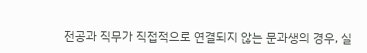전공과 직무가 직접적으로 연결되지 않는 문과생의 경우, 실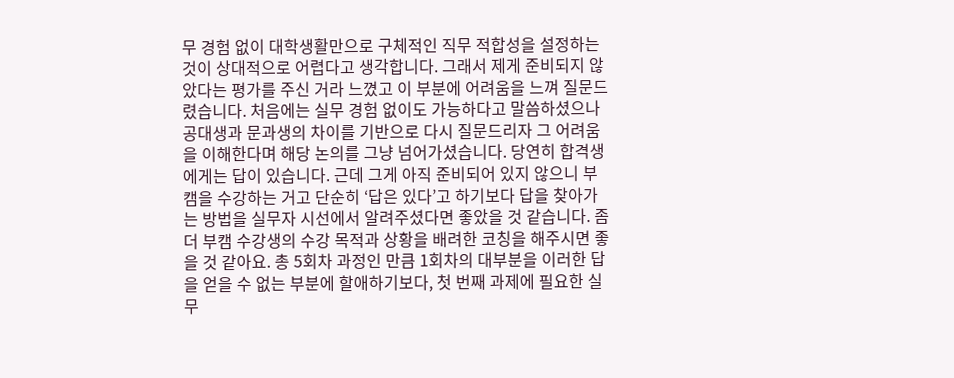무 경험 없이 대학생활만으로 구체적인 직무 적합성을 설정하는 것이 상대적으로 어렵다고 생각합니다. 그래서 제게 준비되지 않았다는 평가를 주신 거라 느꼈고 이 부분에 어려움을 느껴 질문드렸습니다. 처음에는 실무 경험 없이도 가능하다고 말씀하셨으나 공대생과 문과생의 차이를 기반으로 다시 질문드리자 그 어려움을 이해한다며 해당 논의를 그냥 넘어가셨습니다. 당연히 합격생에게는 답이 있습니다. 근데 그게 아직 준비되어 있지 않으니 부캠을 수강하는 거고 단순히 ‘답은 있다’고 하기보다 답을 찾아가는 방법을 실무자 시선에서 알려주셨다면 좋았을 것 같습니다. 좀더 부캠 수강생의 수강 목적과 상황을 배려한 코칭을 해주시면 좋을 것 같아요. 총 5회차 과정인 만큼 1회차의 대부분을 이러한 답을 얻을 수 없는 부분에 할애하기보다, 첫 번째 과제에 필요한 실무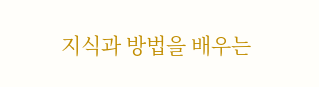지식과 방법을 배우는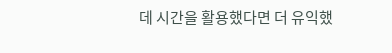데 시간을 활용했다면 더 유익했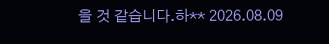을 것 같습니다.하** 2026.08.09